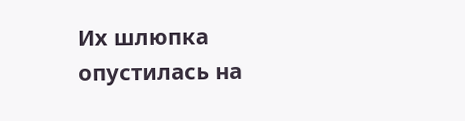Их шлюпка опустилась на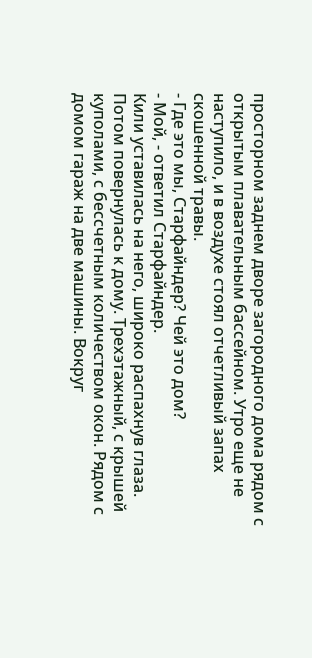просторном заднем дворе загородного дома рядом с открытым плавательным бассейном. Утро еще не наступило, и в воздухе стоял отчетливый запах скошенной травы.
- Где это мы, Старфайндер? Чей это дом?
- Мой, - ответил Старфайндер.
Кили уставилась на него, широко распахнув глаза. Потом повернулась к дому. Трехэтажный, с крышей куполами, с бессчетным количеством окон. Рядом с домом гараж на две машины. Вокруг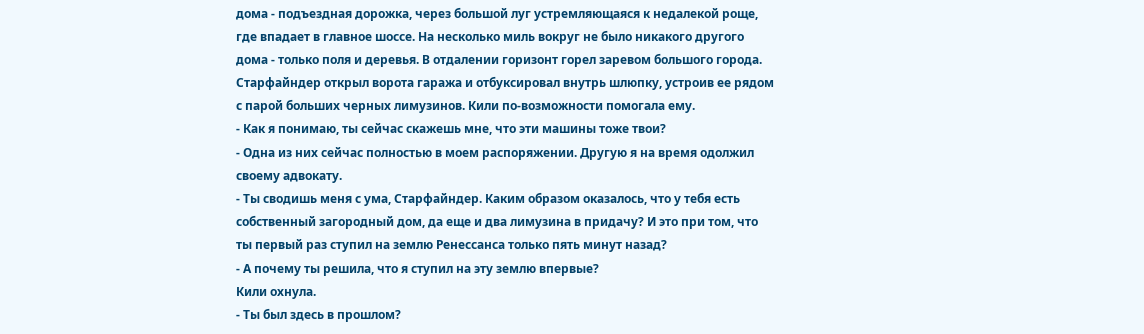дома - подъездная дорожка, через большой луг устремляющаяся к недалекой роще, где впадает в главное шоссе. На несколько миль вокруг не было никакого другого дома - только поля и деревья. В отдалении горизонт горел заревом большого города.
Старфайндер открыл ворота гаража и отбуксировал внутрь шлюпку, устроив ее рядом с парой больших черных лимузинов. Кили по-возможности помогала ему.
- Как я понимаю, ты сейчас скажешь мне, что эти машины тоже твои?
- Одна из них сейчас полностью в моем распоряжении. Другую я на время одолжил своему адвокату.
- Ты сводишь меня с ума, Старфайндер. Каким образом оказалось, что у тебя есть собственный загородный дом, да еще и два лимузина в придачу? И это при том, что ты первый раз ступил на землю Ренессанса только пять минут назад?
- А почему ты решила, что я ступил на эту землю впервые?
Кили охнула.
- Ты был здесь в прошлом?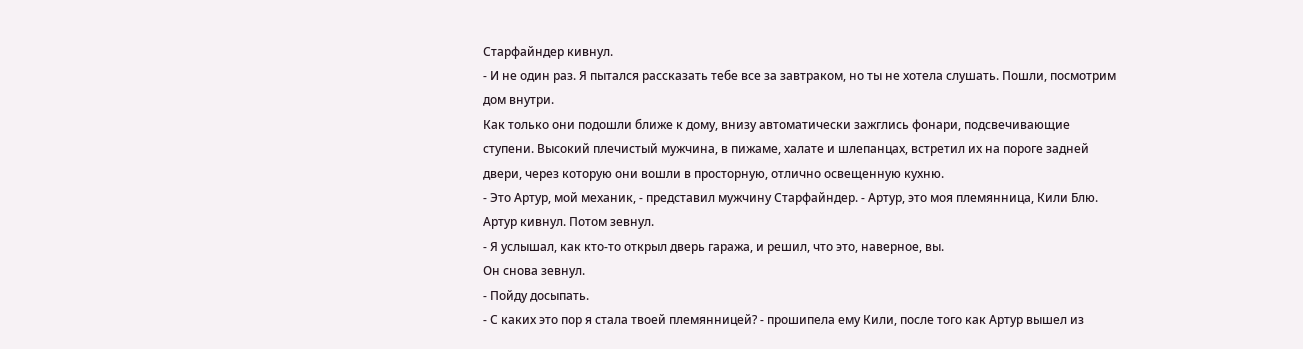Старфайндер кивнул.
- И не один раз. Я пытался рассказать тебе все за завтраком, но ты не хотела слушать. Пошли, посмотрим дом внутри.
Как только они подошли ближе к дому, внизу автоматически зажглись фонари, подсвечивающие ступени. Высокий плечистый мужчина, в пижаме, халате и шлепанцах, встретил их на пороге задней двери, через которую они вошли в просторную, отлично освещенную кухню.
- Это Артур, мой механик, - представил мужчину Старфайндер. - Артур, это моя племянница, Кили Блю.
Артур кивнул. Потом зевнул.
- Я услышал, как кто-то открыл дверь гаража, и решил, что это, наверное, вы.
Он снова зевнул.
- Пойду досыпать.
- С каких это пор я стала твоей племянницей? - прошипела ему Кили, после того как Артур вышел из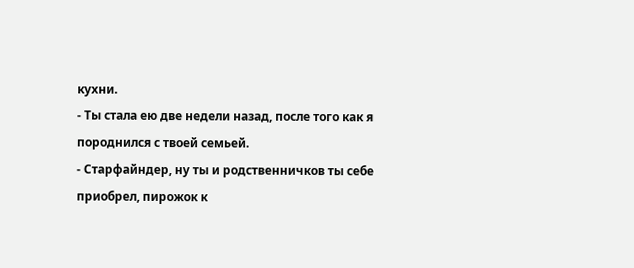кухни.
- Ты стала ею две недели назад, после того как я породнился с твоей семьей.
- Старфайндер, ну ты и родственничков ты себе приобрел, пирожок к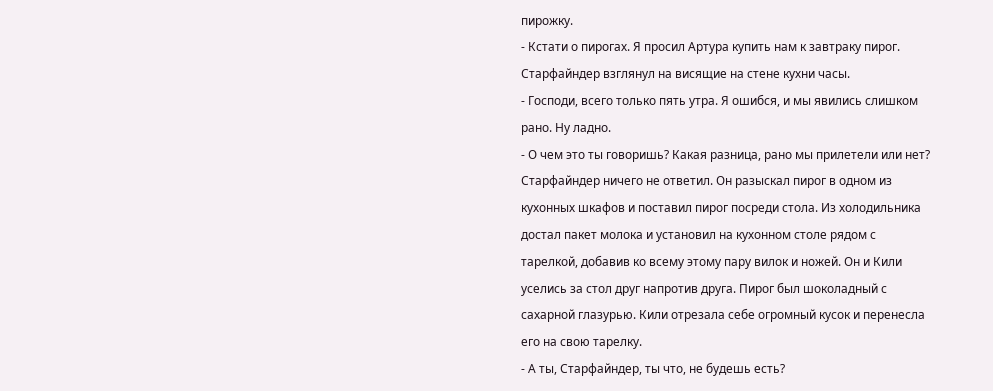пирожку.
- Кстати о пирогах. Я просил Артура купить нам к завтраку пирог.
Старфайндер взглянул на висящие на стене кухни часы.
- Господи, всего только пять утра. Я ошибся, и мы явились слишком рано. Ну ладно.
- О чем это ты говоришь? Какая разница, рано мы прилетели или нет?
Старфайндер ничего не ответил. Он разыскал пирог в одном из кухонных шкафов и поставил пирог посреди стола. Из холодильника достал пакет молока и установил на кухонном столе рядом с тарелкой, добавив ко всему этому пару вилок и ножей. Он и Кили уселись за стол друг напротив друга. Пирог был шоколадный с сахарной глазурью. Кили отрезала себе огромный кусок и перенесла его на свою тарелку.
- А ты, Старфайндер, ты что, не будешь есть?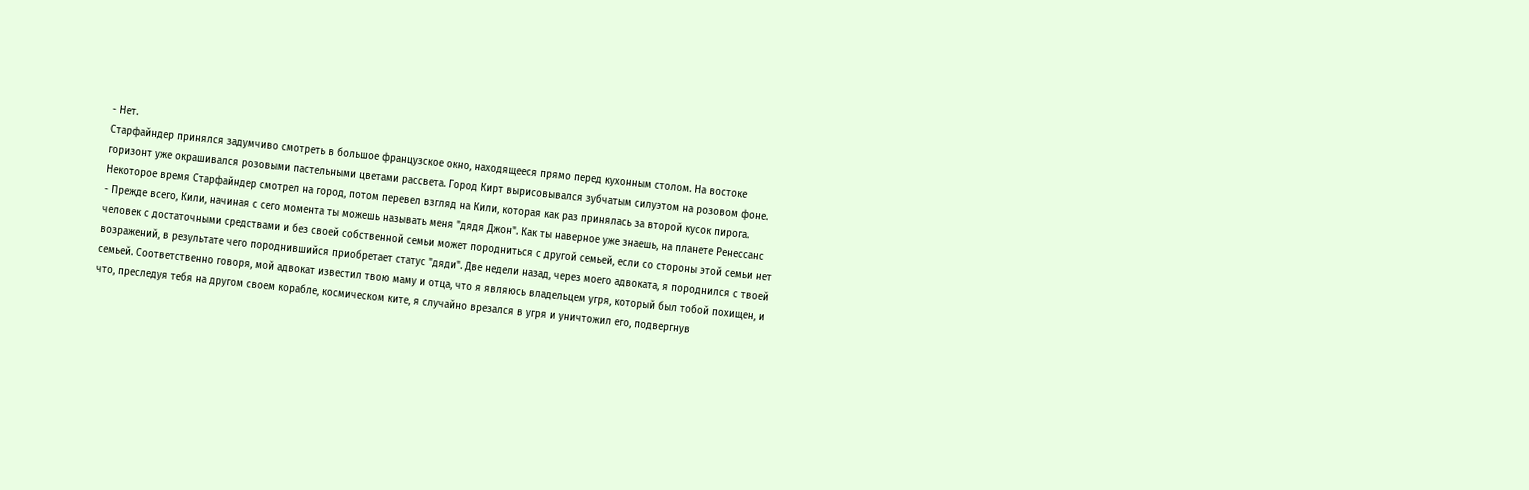- Нет.
Старфайндер принялся задумчиво смотреть в большое французское окно, находящееся прямо перед кухонным столом. На востоке горизонт уже окрашивался розовыми пастельными цветами рассвета. Город Кирт вырисовывался зубчатым силуэтом на розовом фоне. Некоторое время Старфайндер смотрел на город, потом перевел взгляд на Кили, которая как раз принялась за второй кусок пирога.
- Прежде всего, Кили, начиная с сего момента ты можешь называть меня "дядя Джон". Как ты наверное уже знаешь, на планете Ренессанс человек с достаточными средствами и без своей собственной семьи может породниться с другой семьей, если со стороны этой семьи нет возражений, в результате чего породнившийся приобретает статус "дяди". Две недели назад, через моего адвоката, я породнился с твоей семьей. Соответственно говоря, мой адвокат известил твою маму и отца, что я являюсь владельцем угря, который был тобой похищен, и что, преследуя тебя на другом своем корабле, космическом ките, я случайно врезался в угря и уничтожил его, подвергнув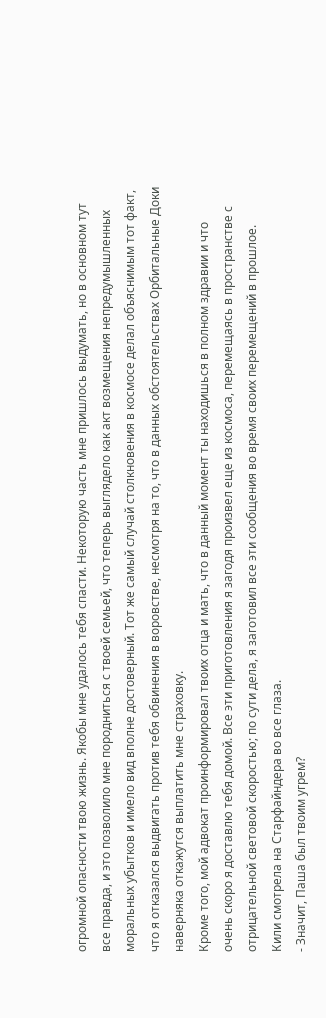огромной опасности твою жизнь. Якобы мне удалось тебя спасти. Некоторую часть мне пришлось выдумать, но в основном тут все правда, и это позволило мне породниться с твоей семьей, что теперь выглядело как акт возмещения непредумышленных моральных убытков и имело вид вполне достоверный. Тот же самый случай столкновения в космосе делал объяснимым тот факт, что я отказался выдвигать против тебя обвинения в воровстве, несмотря на то, что в данных обстоятельствах Орбитальные Доки наверняка откажутся выплатить мне страховку.
Кроме того, мой адвокат проинформировал твоих отца и мать, что в данный момент ты находишься в полном здравии и что очень скоро я доставлю тебя домой. Все эти приготовления я загодя произвел еще из космоса, перемещаясь в пространстве с отрицательной световой скоростью; по сути дела, я заготовил все эти сообщения во время своих перемещений в прошлое.
Кили смотрела на Старфайндера во все глаза.
- Значит, Паша был твоим угрем?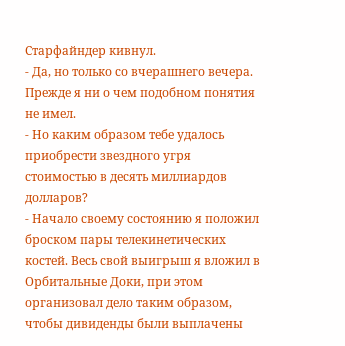Старфайндер кивнул.
- Да, но только со вчерашнего вечера. Прежде я ни о чем подобном понятия не имел.
- Но каким образом тебе удалось приобрести звездного угря стоимостью в десять миллиардов долларов?
- Начало своему состоянию я положил броском пары телекинетических костей. Весь свой выигрыш я вложил в Орбитальные Доки, при этом организовал дело таким образом, чтобы дивиденды были выплачены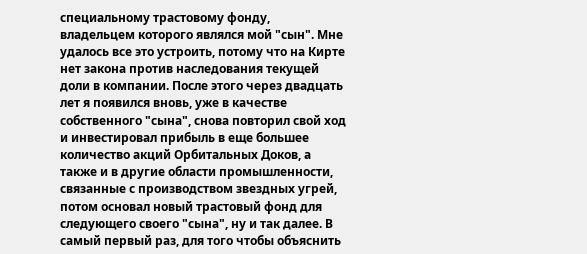специальному трастовому фонду, владельцем которого являлся мой "сын". Мне удалось все это устроить, потому что на Кирте нет закона против наследования текущей доли в компании. После этого через двадцать лет я появился вновь, уже в качестве собственного "сына", снова повторил свой ход и инвестировал прибыль в еще большее количество акций Орбитальных Доков, а также и в другие области промышленности, связанные с производством звездных угрей, потом основал новый трастовый фонд для следующего своего "сына", ну и так далее. В самый первый раз, для того чтобы объяснить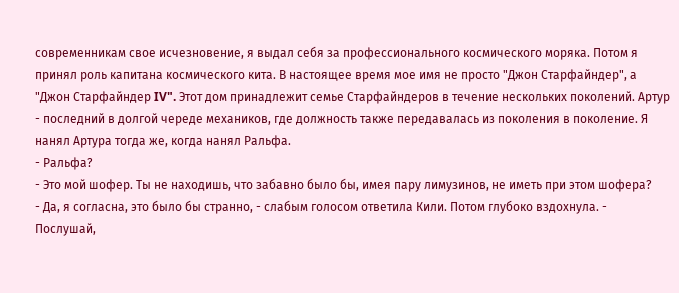современникам свое исчезновение, я выдал себя за профессионального космического моряка. Потом я принял роль капитана космического кита. В настоящее время мое имя не просто "Джон Старфайндер", а "Джон Старфайндер IV". Этот дом принадлежит семье Старфайндеров в течение нескольких поколений. Артур - последний в долгой череде механиков, где должность также передавалась из поколения в поколение. Я нанял Артура тогда же, когда нанял Ральфа.
- Ральфа?
- Это мой шофер. Ты не находишь, что забавно было бы, имея пару лимузинов, не иметь при этом шофера?
- Да, я согласна, это было бы странно, - слабым голосом ответила Кили. Потом глубоко вздохнула. - Послушай,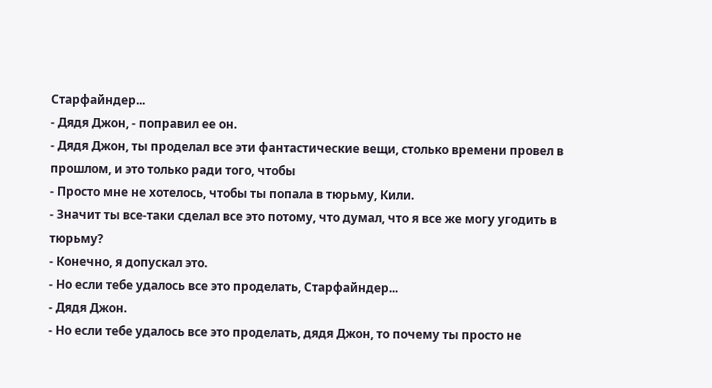Старфайндер...
- Дядя Джон, - поправил ее он.
- Дядя Джон, ты проделал все эти фантастические вещи, столько времени провел в прошлом, и это только ради того, чтобы
- Просто мне не хотелось, чтобы ты попала в тюрьму, Кили.
- Значит ты все-таки сделал все это потому, что думал, что я все же могу угодить в тюрьму?
- Конечно, я допускал это.
- Но если тебе удалось все это проделать, Старфайндер...
- Дядя Джон.
- Но если тебе удалось все это проделать, дядя Джон, то почему ты просто не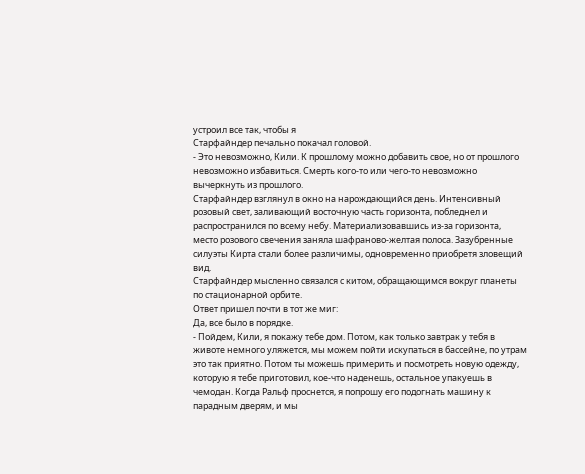устроил все так, чтобы я
Старфайндер печально покачал головой.
- Это невозможно, Кили. К прошлому можно добавить свое, но от прошлого невозможно избавиться. Смерть кого-то или чего-то невозможно вычеркнуть из прошлого.
Старфайндер взглянул в окно на нарождающийся день. Интенсивный розовый свет, заливающий восточную часть горизонта, побледнел и распространился по всему небу. Материализовавшись из-за горизонта, место розового свечения заняла шафраново-желтая полоса. Зазубренные силуэты Кирта стали более различимы, одновременно приобретя зловещий вид.
Старфайндер мысленно связался с китом, обращающимся вокруг планеты по стационарной орбите.
Ответ пришел почти в тот же миг:
Да, все было в порядке.
- Пойдем, Кили, я покажу тебе дом. Потом, как только завтрак у тебя в животе немного уляжется, мы можем пойти искупаться в бассейне, по утрам это так приятно. Потом ты можешь примерить и посмотреть новую одежду, которую я тебе приготовил, кое-что наденешь, остальное упакуешь в чемодан. Когда Ральф проснется, я попрошу его подогнать машину к парадным дверям, и мы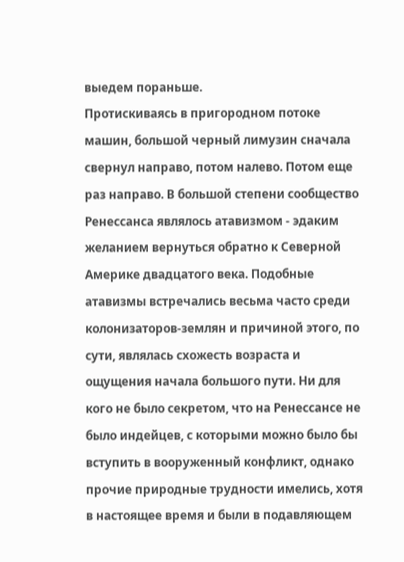выедем пораньше.
Протискиваясь в пригородном потоке машин, большой черный лимузин сначала свернул направо, потом налево. Потом еще раз направо. В большой степени сообщество Ренессанса являлось атавизмом - эдаким желанием вернуться обратно к Северной Америке двадцатого века. Подобные атавизмы встречались весьма часто среди колонизаторов-землян и причиной этого, по сути, являлась схожесть возраста и ощущения начала большого пути. Ни для кого не было секретом, что на Ренессансе не было индейцев, с которыми можно было бы вступить в вооруженный конфликт, однако прочие природные трудности имелись, хотя в настоящее время и были в подавляющем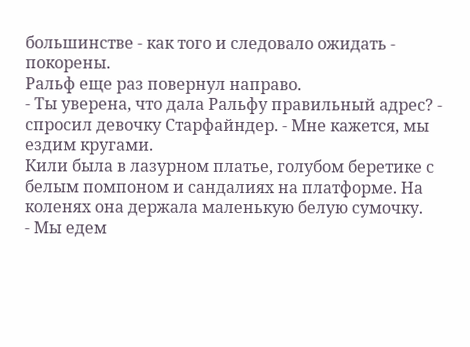большинстве - как того и следовало ожидать - покорены.
Ральф еще раз повернул направо.
- Ты уверена, что дала Ральфу правильный адрес? - спросил девочку Старфайндер. - Мне кажется, мы ездим кругами.
Кили была в лазурном платье, голубом беретике с белым помпоном и сандалиях на платформе. На коленях она держала маленькую белую сумочку.
- Мы едем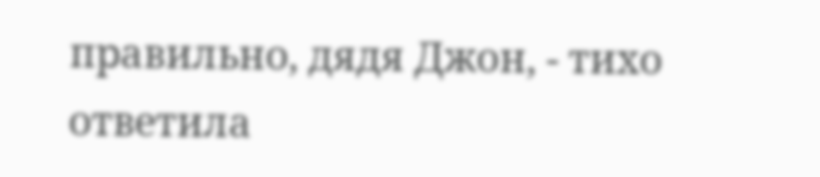правильно, дядя Джон, - тихо ответила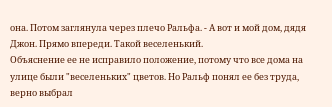она. Потом заглянула через плечо Ральфа. - А вот и мой дом, дядя Джон. Прямо впереди. Такой веселенький.
Объяснение ее не исправило положение, потому что все дома на улице были "веселеньких" цветов. Но Ральф понял ее без труда, верно выбрал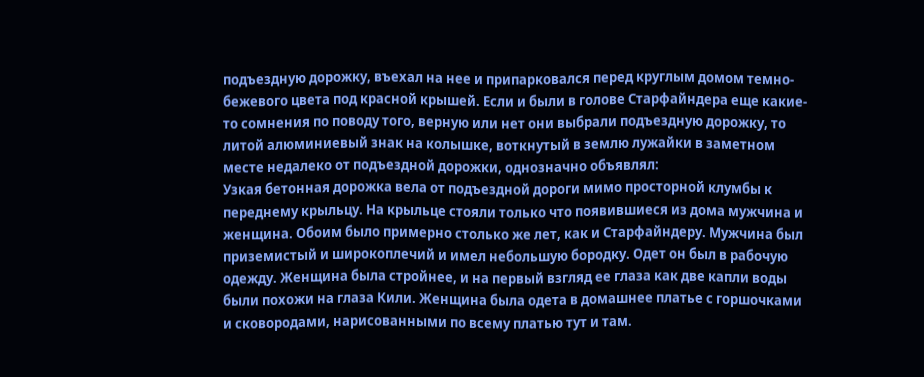подъездную дорожку, въехал на нее и припарковался перед круглым домом темно-бежевого цвета под красной крышей. Если и были в голове Старфайндера еще какие-то сомнения по поводу того, верную или нет они выбрали подъездную дорожку, то литой алюминиевый знак на колышке, воткнутый в землю лужайки в заметном месте недалеко от подъездной дорожки, однозначно объявлял:
Узкая бетонная дорожка вела от подъездной дороги мимо просторной клумбы к переднему крыльцу. На крыльце стояли только что появившиеся из дома мужчина и женщина. Обоим было примерно столько же лет, как и Старфайндеру. Мужчина был приземистый и широкоплечий и имел небольшую бородку. Одет он был в рабочую одежду. Женщина была стройнее, и на первый взгляд ее глаза как две капли воды были похожи на глаза Кили. Женщина была одета в домашнее платье с горшочками и сковородами, нарисованными по всему платью тут и там.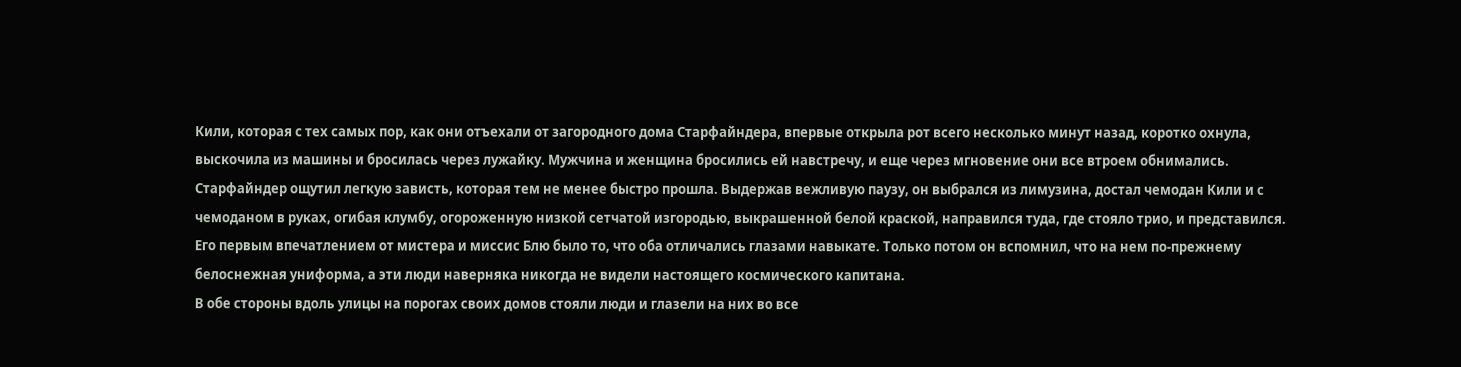Кили, которая с тех самых пор, как они отъехали от загородного дома Старфайндера, впервые открыла рот всего несколько минут назад, коротко охнула, выскочила из машины и бросилась через лужайку. Мужчина и женщина бросились ей навстречу, и еще через мгновение они все втроем обнимались.
Старфайндер ощутил легкую зависть, которая тем не менее быстро прошла. Выдержав вежливую паузу, он выбрался из лимузина, достал чемодан Кили и с чемоданом в руках, огибая клумбу, огороженную низкой сетчатой изгородью, выкрашенной белой краской, направился туда, где стояло трио, и представился. Его первым впечатлением от мистера и миссис Блю было то, что оба отличались глазами навыкате. Только потом он вспомнил, что на нем по-прежнему белоснежная униформа, а эти люди наверняка никогда не видели настоящего космического капитана.
В обе стороны вдоль улицы на порогах своих домов стояли люди и глазели на них во все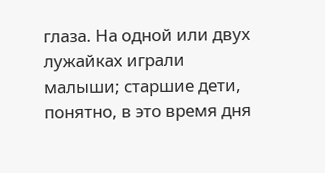глаза. На одной или двух лужайках играли малыши; старшие дети, понятно, в это время дня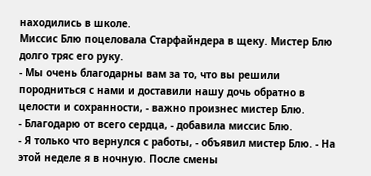находились в школе.
Миссис Блю поцеловала Старфайндера в щеку. Мистер Блю долго тряс его руку.
- Мы очень благодарны вам за то, что вы решили породниться с нами и доставили нашу дочь обратно в целости и сохранности, - важно произнес мистер Блю.
- Благодарю от всего сердца, - добавила миссис Блю.
- Я только что вернулся с работы, - объявил мистер Блю. - На этой неделе я в ночную. После смены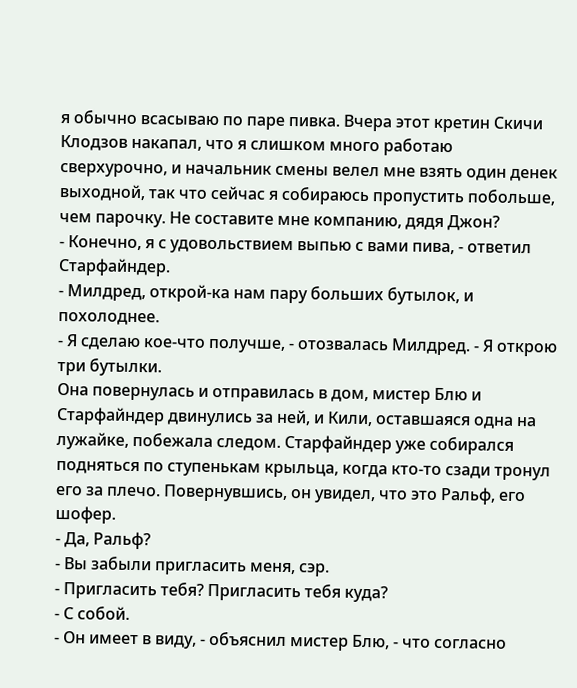я обычно всасываю по паре пивка. Вчера этот кретин Скичи Клодзов накапал, что я слишком много работаю сверхурочно, и начальник смены велел мне взять один денек выходной, так что сейчас я собираюсь пропустить побольше, чем парочку. Не составите мне компанию, дядя Джон?
- Конечно, я с удовольствием выпью с вами пива, - ответил Старфайндер.
- Милдред, открой-ка нам пару больших бутылок, и похолоднее.
- Я сделаю кое-что получше, - отозвалась Милдред. - Я открою три бутылки.
Она повернулась и отправилась в дом, мистер Блю и Старфайндер двинулись за ней, и Кили, оставшаяся одна на лужайке, побежала следом. Старфайндер уже собирался подняться по ступенькам крыльца, когда кто-то сзади тронул его за плечо. Повернувшись, он увидел, что это Ральф, его шофер.
- Да, Ральф?
- Вы забыли пригласить меня, сэр.
- Пригласить тебя? Пригласить тебя куда?
- С собой.
- Он имеет в виду, - объяснил мистер Блю, - что согласно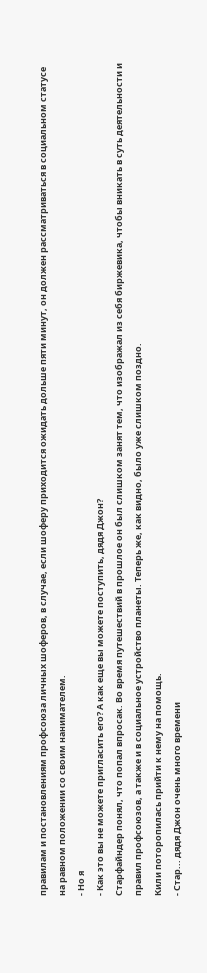правилам и постановлениям профсоюза личных шоферов, в случае, если шоферу приходится ожидать дольше пяти минут, он должен рассматриваться в социальном статусе на равном положении со своим нанимателем.
- Но я
- Как это вы не можете пригласить его? А как еще вы можете поступить, дядя Джон?
Старфайндер понял, что попал впросак. Во время путешествий в прошлое он был слишком занят тем, что изображал из себя биржевика, чтобы вникать в суть деятельности и правил профсоюзов, а также и в социальное устройство планеты. Теперь же, как видно, было уже слишком поздно.
Кили поторопилась прийти к нему на помощь.
- Стар... дядя Джон очень много времени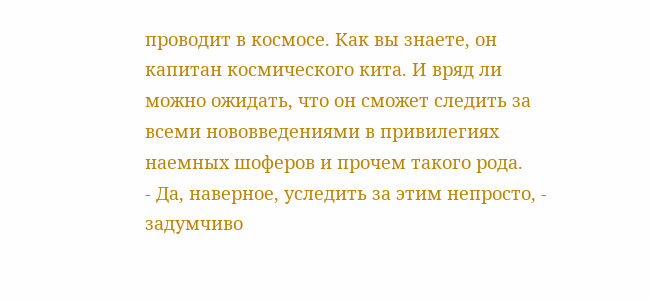проводит в космосе. Как вы знаете, он капитан космического кита. И вряд ли можно ожидать, что он сможет следить за всеми нововведениями в привилегиях наемных шоферов и прочем такого рода.
- Да, наверное, уследить за этим непросто, - задумчиво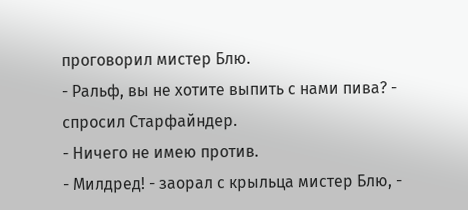проговорил мистер Блю.
- Ральф, вы не хотите выпить с нами пива? - спросил Старфайндер.
- Ничего не имею против.
- Милдред! - заорал с крыльца мистер Блю, -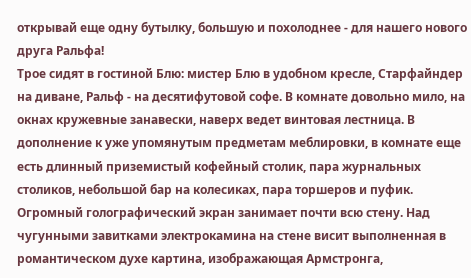открывай еще одну бутылку, большую и похолоднее - для нашего нового друга Ральфа!
Трое сидят в гостиной Блю: мистер Блю в удобном кресле, Старфайндер на диване, Ральф - на десятифутовой софе. В комнате довольно мило, на окнах кружевные занавески, наверх ведет винтовая лестница. В дополнение к уже упомянутым предметам меблировки, в комнате еще есть длинный приземистый кофейный столик, пара журнальных столиков, небольшой бар на колесиках, пара торшеров и пуфик. Огромный голографический экран занимает почти всю стену. Над чугунными завитками электрокамина на стене висит выполненная в романтическом духе картина, изображающая Армстронга,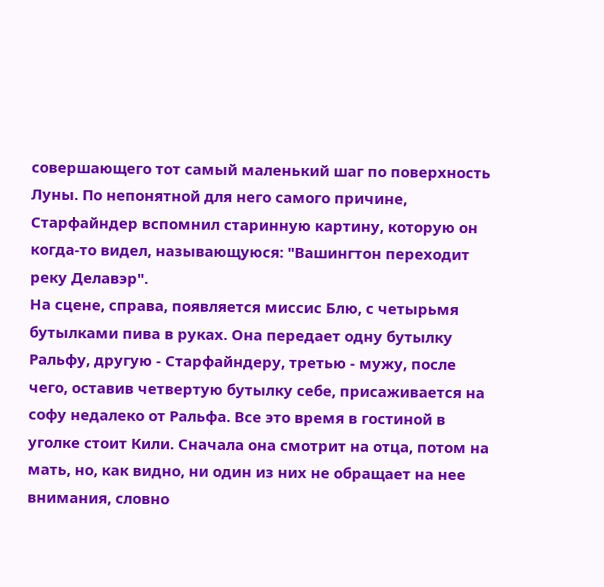совершающего тот самый маленький шаг по поверхность Луны. По непонятной для него самого причине, Старфайндер вспомнил старинную картину, которую он когда-то видел, называющуюся: "Вашингтон переходит реку Делавэр".
На сцене, справа, появляется миссис Блю, с четырьмя бутылками пива в руках. Она передает одну бутылку Ральфу, другую - Старфайндеру, третью - мужу, после чего, оставив четвертую бутылку себе, присаживается на софу недалеко от Ральфа. Все это время в гостиной в уголке стоит Кили. Сначала она смотрит на отца, потом на мать, но, как видно, ни один из них не обращает на нее внимания, словно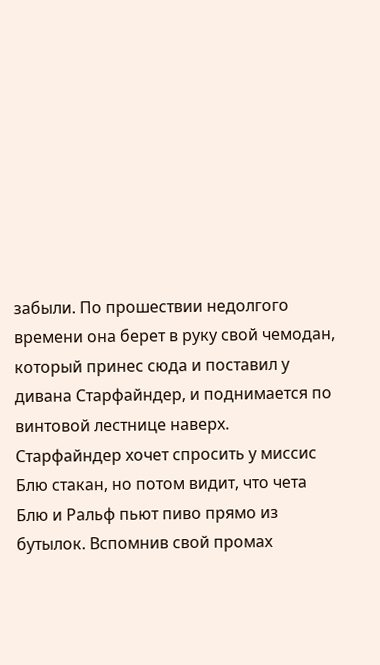забыли. По прошествии недолгого времени она берет в руку свой чемодан, который принес сюда и поставил у дивана Старфайндер, и поднимается по винтовой лестнице наверх.
Старфайндер хочет спросить у миссис Блю стакан, но потом видит, что чета Блю и Ральф пьют пиво прямо из бутылок. Вспомнив свой промах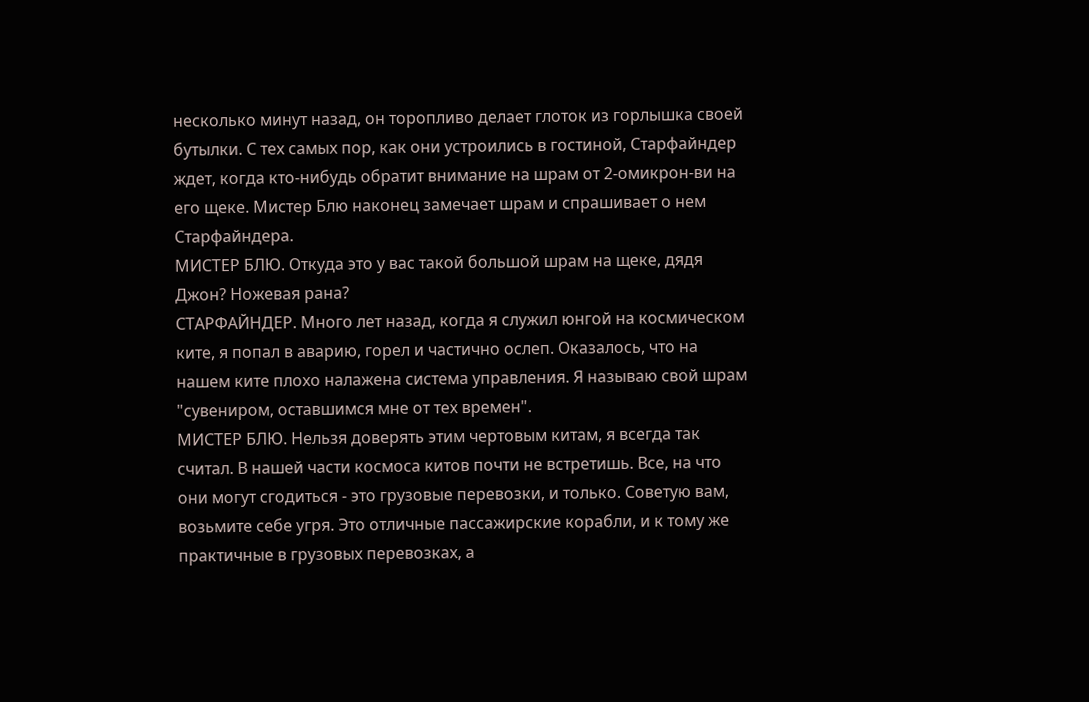несколько минут назад, он торопливо делает глоток из горлышка своей бутылки. С тех самых пор, как они устроились в гостиной, Старфайндер ждет, когда кто-нибудь обратит внимание на шрам от 2-омикрон-ви на его щеке. Мистер Блю наконец замечает шрам и спрашивает о нем Старфайндера.
МИСТЕР БЛЮ. Откуда это у вас такой большой шрам на щеке, дядя Джон? Ножевая рана?
СТАРФАЙНДЕР. Много лет назад, когда я служил юнгой на космическом ките, я попал в аварию, горел и частично ослеп. Оказалось, что на нашем ките плохо налажена система управления. Я называю свой шрам "сувениром, оставшимся мне от тех времен".
МИСТЕР БЛЮ. Нельзя доверять этим чертовым китам, я всегда так считал. В нашей части космоса китов почти не встретишь. Все, на что они могут сгодиться - это грузовые перевозки, и только. Советую вам, возьмите себе угря. Это отличные пассажирские корабли, и к тому же практичные в грузовых перевозках, а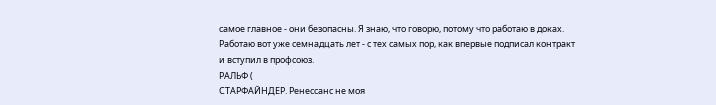самое главное - они безопасны. Я знаю, что говорю, потому что работаю в доках. Работаю вот уже семнадцать лет - с тех самых пор, как впервые подписал контракт и вступил в профсоюз.
РАЛЬФ (
СТАРФАЙНДЕР. Ренессанс не моя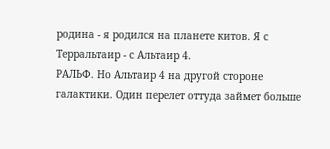родина - я родился на планете китов. Я с Терральтаир - с Альтаир 4.
РАЛЬФ. Но Альтаир 4 на другой стороне галактики. Один перелет оттуда займет больше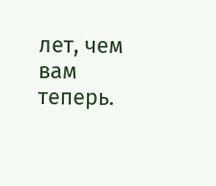лет, чем вам теперь.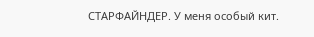СТАРФАЙНДЕР. У меня особый кит.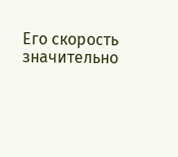Его скорость значительно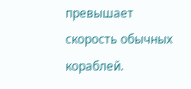превышает скорость обычных кораблей.